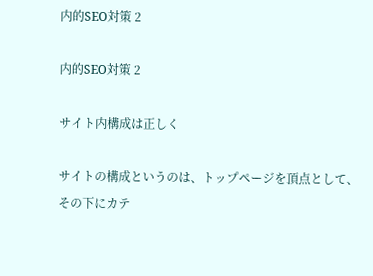内的SEO対策 2

内的SEO対策 2

サイト内構成は正しく

サイトの構成というのは、トップページを頂点として、その下にカテ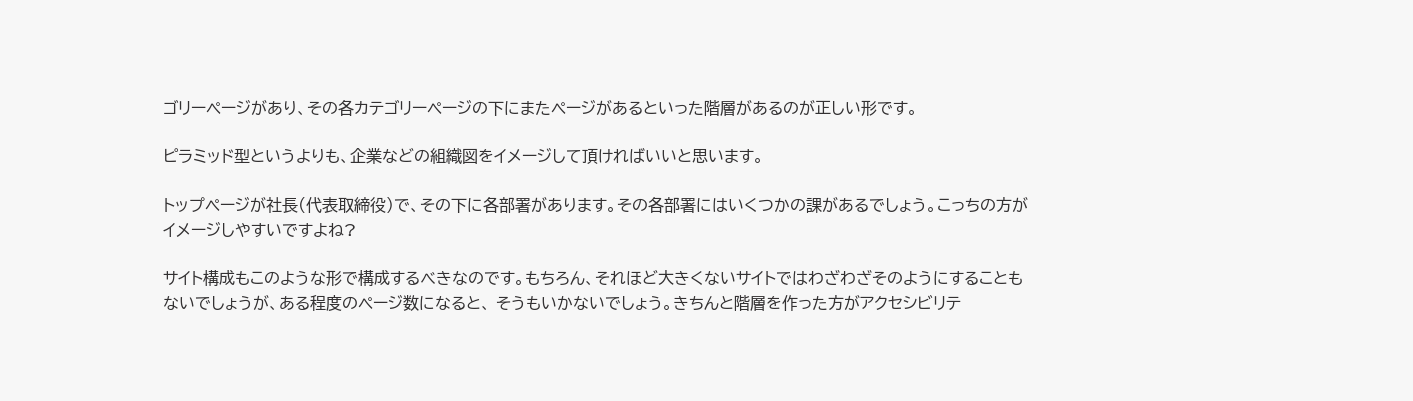ゴリーページがあり、その各カテゴリーページの下にまたページがあるといった階層があるのが正しい形です。

ピラミッド型というよりも、企業などの組織図をイメージして頂ければいいと思います。

トップページが社長(代表取締役)で、その下に各部署があります。その各部署にはいくつかの課があるでしょう。こっちの方がイメージしやすいですよね?

サイト構成もこのような形で構成するべきなのです。もちろん、それほど大きくないサイトではわざわざそのようにすることもないでしょうが、ある程度のページ数になると、 そうもいかないでしょう。きちんと階層を作った方がアクセシビリテ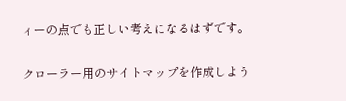ィーの点でも正しい考えになるはずです。

クローラー用のサイトマップを作成しよう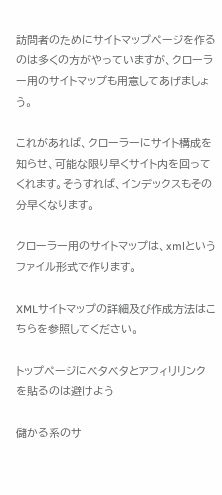訪問者のためにサイトマップページを作るのは多くの方がやっていますが、クローラー用のサイトマップも用意してあげましょう。

これがあれば、クローラーにサイト構成を知らせ、可能な限り早くサイト内を回ってくれます。そうすれば、インデックスもその分早くなります。

クローラー用のサイトマップは、xmlというファイル形式で作ります。

XMLサイトマップの詳細及び作成方法はこちらを参照してください。

トップページにベタベタとアフィリリンクを貼るのは避けよう

儲かる系のサ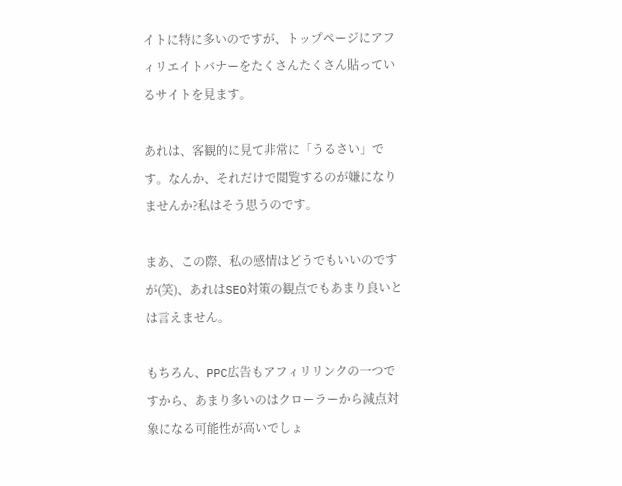イトに特に多いのですが、トップページにアフィリエイトバナーをたくさんたくさん貼っているサイトを見ます。

あれは、客観的に見て非常に「うるさい」です。なんか、それだけで閲覧するのが嫌になりませんか?私はそう思うのです。

まあ、この際、私の感情はどうでもいいのですが(笑)、あれはSEO対策の観点でもあまり良いとは言えません。

もちろん、PPC広告もアフィリリンクの一つですから、あまり多いのはクローラーから減点対象になる可能性が高いでしょ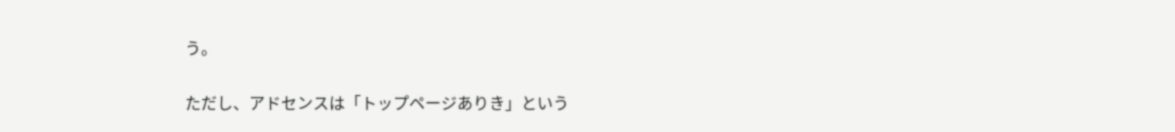う。

ただし、アドセンスは「トップページありき」という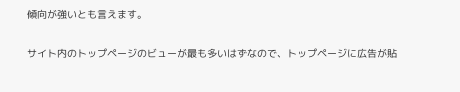傾向が強いとも言えます。

サイト内のトップページのビューが最も多いはずなので、トップページに広告が貼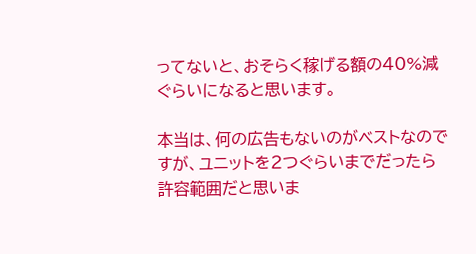ってないと、おそらく稼げる額の40%減ぐらいになると思います。

本当は、何の広告もないのがベストなのですが、ユニットを2つぐらいまでだったら許容範囲だと思いま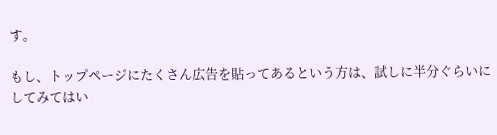す。

もし、トップページにたくさん広告を貼ってあるという方は、試しに半分ぐらいにしてみてはい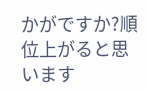かがですか?順位上がると思います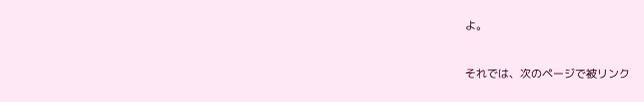よ。


それでは、次のページで被リンク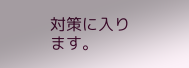対策に入ります。